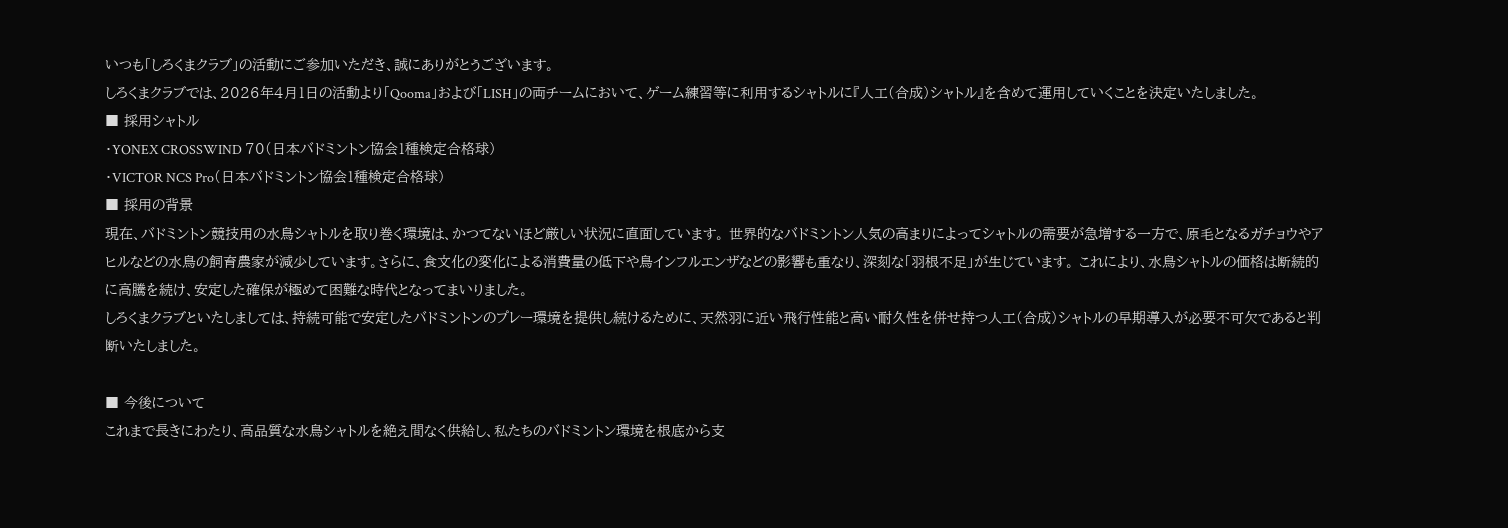いつも「しろくまクラブ」の活動にご参加いただき、誠にありがとうございます。
しろくまクラブでは、2026年4月1日の活動より「Qooma」および「LISH」の両チームにおいて、ゲーム練習等に利用するシャトルに『人工(合成)シャトル』を含めて運用していくことを決定いたしました。
■ 採用シャトル
・YONEX CROSSWIND 70(日本バドミントン協会1種検定合格球)
・VICTOR NCS Pro(日本バドミントン協会1種検定合格球)
■ 採用の背景
現在、バドミントン競技用の水鳥シャトルを取り巻く環境は、かつてないほど厳しい状況に直面しています。 世界的なバドミントン人気の高まりによってシャトルの需要が急増する一方で、原毛となるガチョウやアヒルなどの水鳥の飼育農家が減少しています。さらに、食文化の変化による消費量の低下や鳥インフルエンザなどの影響も重なり、深刻な「羽根不足」が生じています。 これにより、水鳥シャトルの価格は断続的に高騰を続け、安定した確保が極めて困難な時代となってまいりました。
しろくまクラブといたしましては、持続可能で安定したバドミントンのプレー環境を提供し続けるために、天然羽に近い飛行性能と高い耐久性を併せ持つ人工(合成)シャトルの早期導入が必要不可欠であると判断いたしました。

■ 今後について
これまで長きにわたり、高品質な水鳥シャトルを絶え間なく供給し、私たちのバドミントン環境を根底から支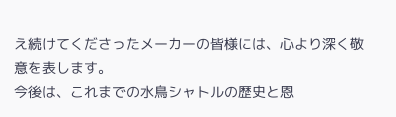え続けてくださったメーカーの皆様には、心より深く敬意を表します。
今後は、これまでの水鳥シャトルの歴史と恩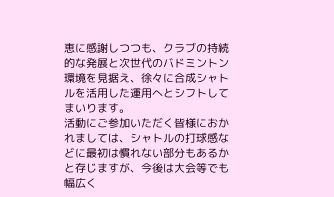恵に感謝しつつも、クラブの持続的な発展と次世代のバドミントン環境を見据え、徐々に合成シャトルを活用した運用へとシフトしてまいります。
活動にご参加いただく皆様におかれましては、シャトルの打球感などに最初は慣れない部分もあるかと存じますが、今後は大会等でも幅広く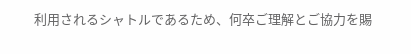利用されるシャトルであるため、何卒ご理解とご協力を賜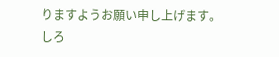りますようお願い申し上げます。
しろ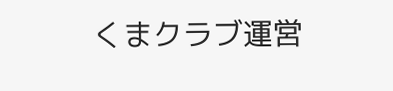くまクラブ運営